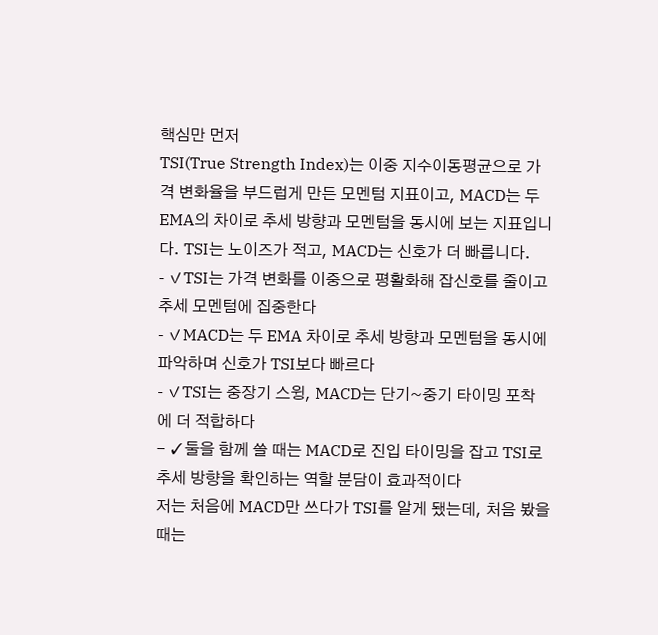핵심만 먼저
TSI(True Strength Index)는 이중 지수이동평균으로 가격 변화율을 부드럽게 만든 모멘텀 지표이고, MACD는 두 EMA의 차이로 추세 방향과 모멘텀을 동시에 보는 지표입니다. TSI는 노이즈가 적고, MACD는 신호가 더 빠릅니다.
- ✓TSI는 가격 변화를 이중으로 평활화해 잡신호를 줄이고 추세 모멘텀에 집중한다
- ✓MACD는 두 EMA 차이로 추세 방향과 모멘텀을 동시에 파악하며 신호가 TSI보다 빠르다
- ✓TSI는 중장기 스윙, MACD는 단기~중기 타이밍 포착에 더 적합하다
- ✓둘을 함께 쓸 때는 MACD로 진입 타이밍을 잡고 TSI로 추세 방향을 확인하는 역할 분담이 효과적이다
저는 처음에 MACD만 쓰다가 TSI를 알게 됐는데, 처음 봤을 때는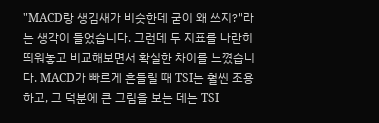"MACD랑 생김새가 비슷한데 굳이 왜 쓰지?"라는 생각이 들었습니다. 그런데 두 지표를 나란히 띄워놓고 비교해보면서 확실한 차이를 느꼈습니다. MACD가 빠르게 흔들릴 때 TSI는 훨씬 조용하고, 그 덕분에 큰 그림을 보는 데는 TSI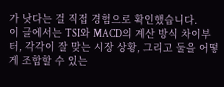가 낫다는 걸 직접 경험으로 확인했습니다.
이 글에서는 TSI와 MACD의 계산 방식 차이부터, 각각이 잘 맞는 시장 상황, 그리고 둘을 어떻게 조합할 수 있는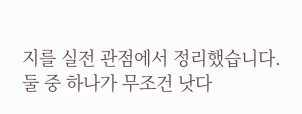지를 실전 관점에서 정리했습니다. 둘 중 하나가 무조건 낫다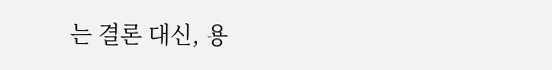는 결론 대신, 용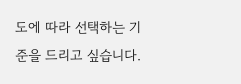도에 따라 선택하는 기준을 드리고 싶습니다.